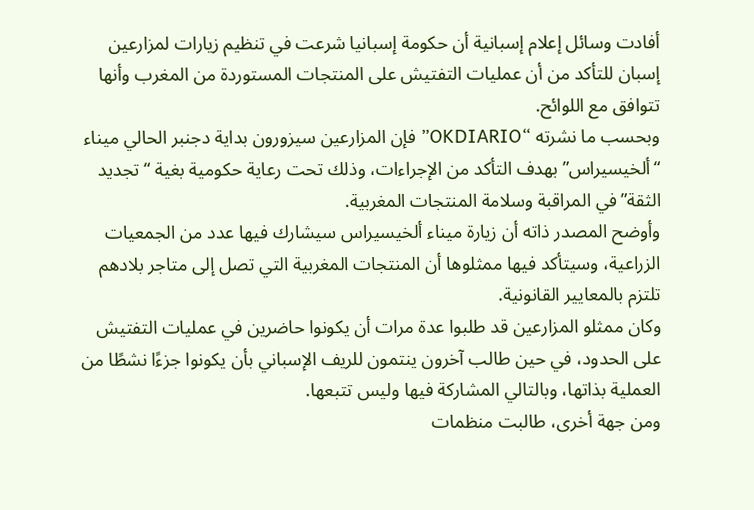أفادت وسائل إعلام إسبانية أن حكومة إسبانيا شرعت في تنظيم زيارات لمزارعين إسبان للتأكد من أن عمليات التفتيش على المنتجات المستوردة من المغرب وأنها تتوافق مع اللوائح.
وبحسب ما نشرته “OKDIARIO” فإن المزارعين سيزورون بداية دجنبر الحالي ميناء “ألخيسيراس” بهدف التأكد من الإجراءات، وذلك تحت رعاية حكومية بغية “تجديد الثقة” في المراقبة وسلامة المنتجات المغربية.
وأوضح المصدر ذاته أن زيارة ميناء ألخيسيراس سيشارك فيها عدد من الجمعيات الزراعية، وسيتأكد فيها ممثلوها أن المنتجات المغربية التي تصل إلى متاجر بلادهم تلتزم بالمعايير القانونية.
وكان ممثلو المزارعين قد طلبوا عدة مرات أن يكونوا حاضرين في عمليات التفتيش على الحدود، في حين طالب آخرون ينتمون للريف الإسباني بأن يكونوا جزءًا نشطًا من العملية بذاتها، وبالتالي المشاركة فيها وليس تتبعها.
ومن جهة أخرى، طالبت منظمات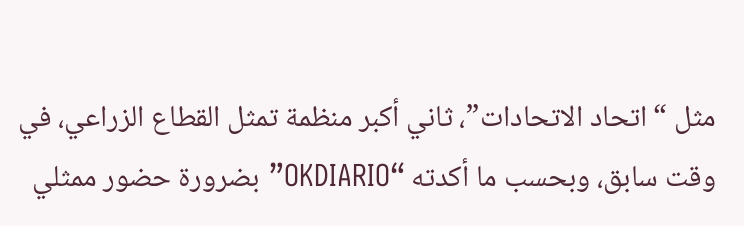مثل “اتحاد الاتحادات”، ثاني أكبر منظمة تمثل القطاع الزراعي، في وقت سابق، وبحسب ما أكدته “OKDIARIO” بضرورة حضور ممثلي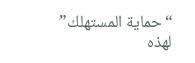“حماية المستهلك” لهذه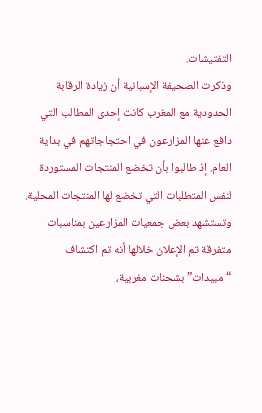التفتيشات.
وذكرت الصحيفة الإسبانية أن زيادة الرقابة الحدودية مع المغرب كانت إحدى المطالب التي دافع عنها المزارعون في احتجاجاتهم في بداية العام. إذ طالبوا بأن تخضع المنتجات المستوردة لنفس المتطلبات التي تخضع لها المنتجات المحلية.
وتستشهد بعض جمعيات المزارعين بمناسبات متفرقة تم الإعلان خلالها أنه تم اكتشاف “مبيدات” بشحنات مغربية،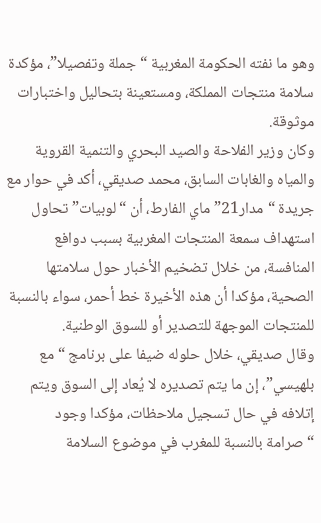وهو ما نفته الحكومة المغربية “جملة وتفصيلا”، مؤكدة سلامة منتجات المملكة، ومستعينة بتحاليل واختبارات موثوقة.
وكان وزير الفلاحة والصيد البحري والتنمية القروية والمياه والغابات السابق، محمد صديقي، أكد في حوار مع جريدة “مدار21” ماي الفارط، أن “لوبيات” تحاول استهداف سمعة المنتجات المغربية بسبب دوافع المنافسة، من خلال تضخيم الأخبار حول سلامتها الصحية، مؤكدا أن هذه الأخيرة خط أحمر، سواء بالنسبة للمنتجات الموجهة للتصدير أو للسوق الوطنية.
وقال صديقي، خلال حلوله ضيفا على برنامج “مع بلهيسي”، إن ما يتم تصديره لا يُعاد إلى السوق ويتم إتلافه في حال تسجيل ملاحظات، مؤكدا وجود “صرامة بالنسبة للمغرب في موضوع السلامة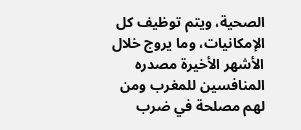الصحية، ويتم توظيف كل الإمكانيات، وما يروج خلال الأشهر الأخيرة مصدره المنافسين للمغرب ومن لهم مصلحة في ضرب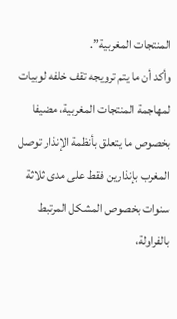المنتجات المغربية”.
وأكد أن ما يتم ترويجه تقف خلفه لوبيات لمهاجمة المنتجات المغربية، مضيفا بخصوص ما يتعلق بأنظمة الإنذار توصل المغرب بإنذارين فقط على مدى ثلاثة سنوات بخصوص المشكل المرتبط بالفراولة،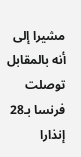مشيرا إلى أنه بالمقابل توصلت فرنسا بـ28 إنذارا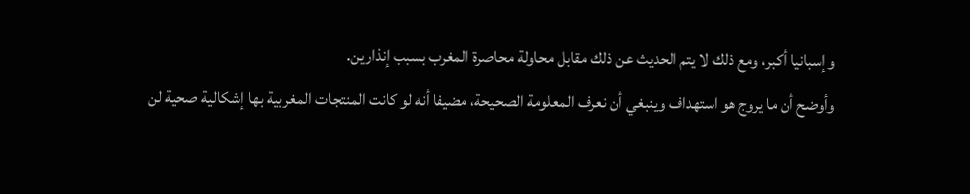وإسبانيا أكبر، ومع ذلك لا يتم الحديث عن ذلك مقابل محاولة محاصرة المغرب بسبب إنذارين.
وأوضح أن ما يروج هو استهداف وينبغي أن نعرف المعلومة الصحيحة، مضيفا أنه لو كانت المنتجات المغربية بها إشكالية صحية لن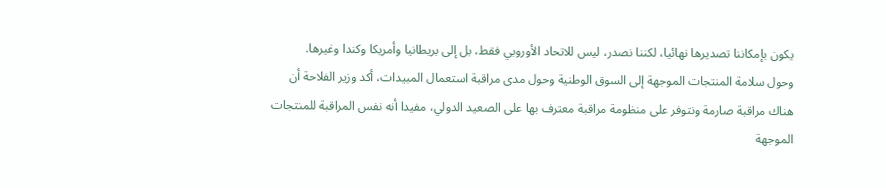يكون بإمكاننا تصديرها نهائيا، لكننا نصدر، ليس للاتحاد الأوروبي فقط، بل إلى بريطانيا وأمريكا وكندا وغيرها.
وحول سلامة المنتجات الموجهة إلى السوق الوطنية وحول مدى مراقبة استعمال المبيدات، أكد وزير الفلاحة أن هناك مراقبة صارمة ونتوفر على منظومة مراقبة معترف بها على الصعيد الدولي، مفيدا أنه نفس المراقبة للمنتجات الموجهة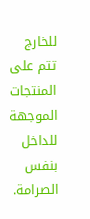للخارج تتم على المنتجات الموجهة للداخل بنفس الصرامة.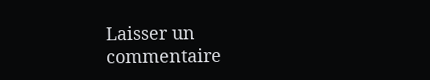Laisser un commentaire